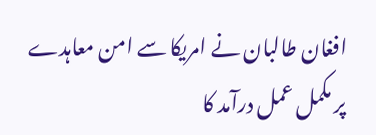افغان طالبان نے امریکا سے امن معاہدے پر مکمل عمل درآمد کا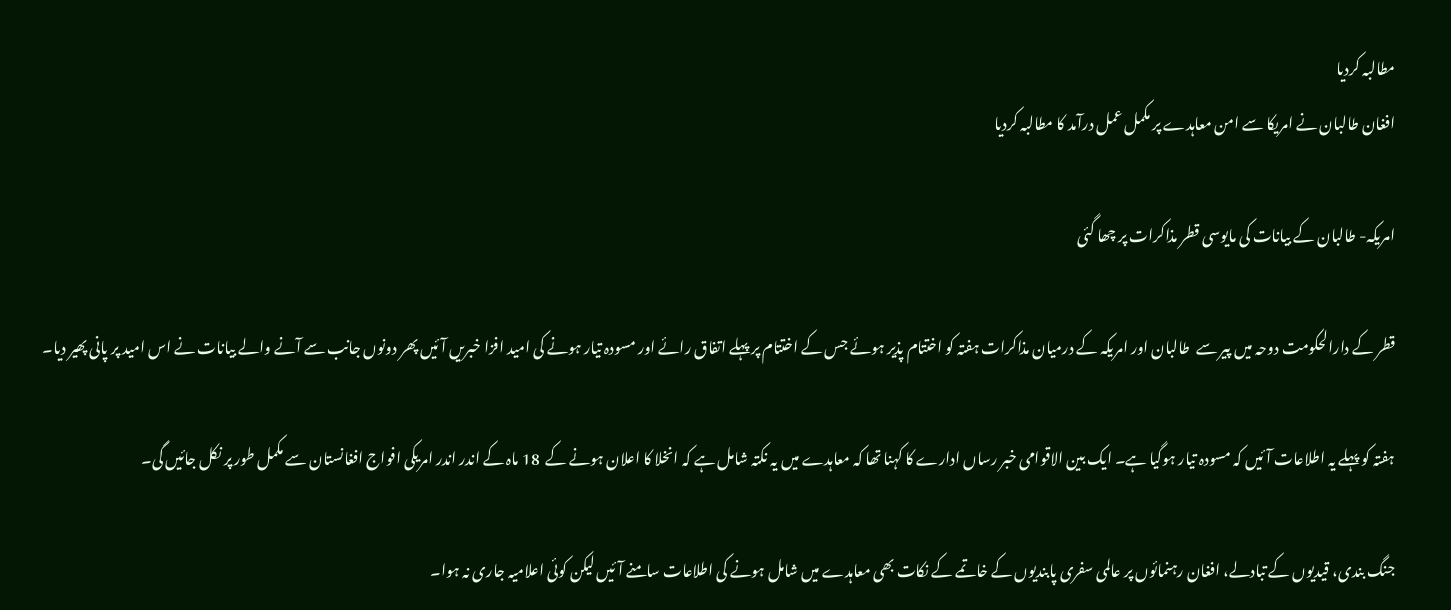مطالبہ کردیا
افغان طالبان نے امریکا سے امن معاہدے پر مکمل عمل درآمد کا مطالبہ کردیا

امریکہ- طالبان کے بیانات کی مایوسی قطر مذاکرات پر چھا گئی

قطر کے دارالحکومت دوحہ میں پیر سے  طالبان اور امریکہ کے درمیان مذاکرات ہفتہ کو اختتام پذیر ہوئے جس کے اختتام پر پہلے اتفاق رائے اور مسودہ تیار ہونے کی امید افزا خبریں آئیں پھر دونوں جانب سے آنے والے بیانات نے اس امید پر پانی پھیر دیا۔

ہفتہ کو پہلے یہ اطلاعات آئیں کہ مسودہ تیار ہوگیا ہے۔ ایک بین الاقوامی خبر رساں ادارے کا کہنا تھا کہ معاہدے میں یہ نکتہ شامل ہے کہ انخلا کا اعلان ہونے کے  18 ماہ کے اندر اندر امریکی افواج افغانستان سے مکمل طور پر نکل جائیں گی۔

جنگ بندی، قیدیوں کے تبادلے، افغان رہنمائوں پر عالمی سفری پابندیوں کے خاتمے کے نکات بھی معاہدے میں شامل ہونے کی اطلاعات سامنے آئیں لیکن کوئی اعلامیہ جاری نہ ہوا۔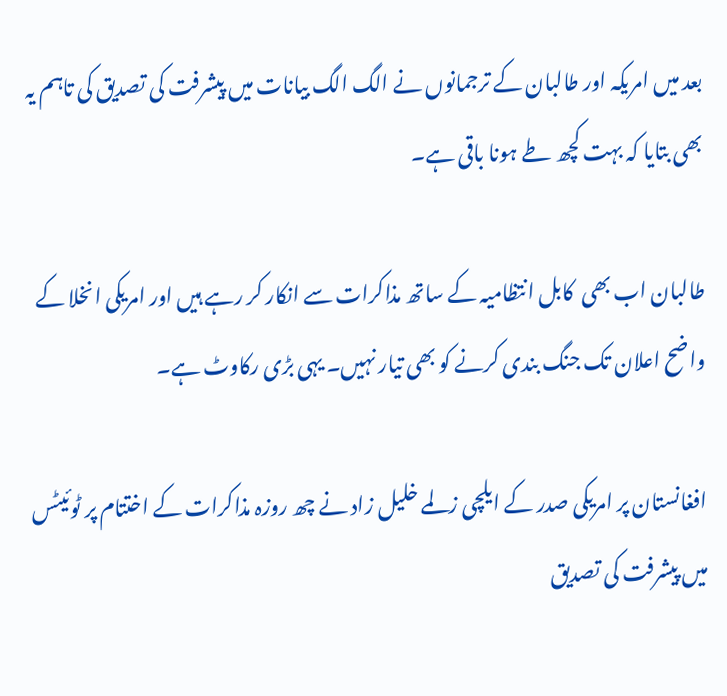بعد میں امریکہ اور طالبان کے ترجمانوں نے الگ الگ بیانات میں پیشرفت کی تصدیق کی تاہم یہ بھی بتایا کہ بہت کچھ طے ہونا باقی ہے۔

طالبان اب بھی  کابل انتظامیہ کے ساتھ مذاکرات سے انکار کر رہے ہیں اور امریکی انخلا کے واضح اعلان تک جنگ بندی کرنے کو بھی تیار نہیں۔ یہی بڑی رکاوٹ ہے۔

افغانستان پر امریکی صدر کے ایلچی زلمے خلیل زاد نے چھ روزہ مذاکرات کے اختتام پر ٹوئیٹس میں پیشرفت کی تصدیق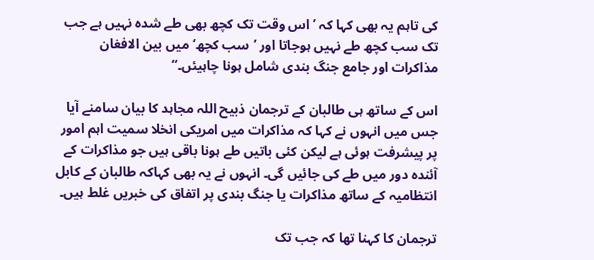کی تاہم یہ بھی کہا کہ ’اس وقت تک کچھ بھی طے شدہ نہیں ہے جب تک سب کچھ طے نہیں ہوجاتا اور ’سب کچھ‘ میں بین الافغان مذاکرات اور جامع جنگ بندی شامل ہونا چاہیئں۔‘‘

اس کے ساتھ ہی طالبان کے ترجمان ذبیح اللہ مجاہد کا بیان سامنے آیا جس میں انہوں نے کہا کہ مذاکرات میں امریکی انخلا سمیت اہم امور پر پیشرفت ہوئی ہے لیکن کئی باتیں طے ہونا باقی ہیں جو مذاکرات کے آئندہ دور میں طے کی جائیں گی۔ انہوں نے یہ بھی کہاکہ طالبان کے کابل انتظامیہ کے ساتھ مذاکرات یا جنگ بندی پر اتفاق کی خبریں غلط ہیں۔

ترجمان کا کہنا تھا کہ جب تک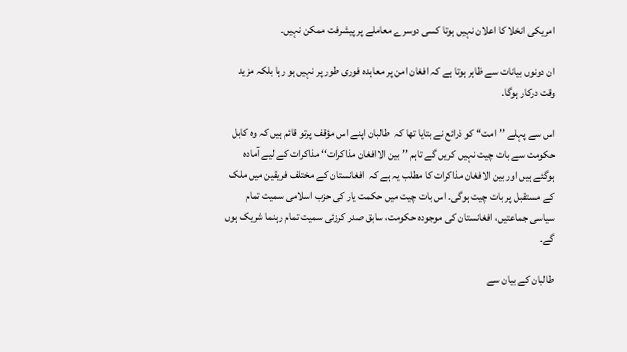امریکی انخلا کا اعلان نہیں ہوتا کسی دوسرے معاملے پر پیشرفت ممکن نہیں۔

ان دونوں بیانات سے ظاہر ہوتا ہے کہ افغان امن پر معاہدہ فوری طور پر نہیں ہو رہا بلکہ مزید وقت درکار ہوگا۔

اس سے پہلے ’’امت‘‘ کو ذرائع نے بتایا تھا کہ  طالبان اپنے اس مؤقف پرتو قائم ہیں کہ وہ کابل حکومت سے بات چیت نہیں کریں گے تاہم ’’بین الاافغان مذاکرات‘‘ مذاکرات کے لیے آمادہ ہوگئے ہیں اور بین الافغان مذاکرات کا مطلب یہ ہے کہ  افغانستان کے مختلف فریقین میں ملک کے مستقبل پر بات چیت ہوگی۔ اس بات چیت میں حکمت یار کی حزب اسلامی سمیت تمام سیاسی جماعتیں، افغانستان کی موجودہ حکومت، سابق صدر کرزئی سمیت تمام رہنما شریک ہوں گے۔

طالبان کے بیان سے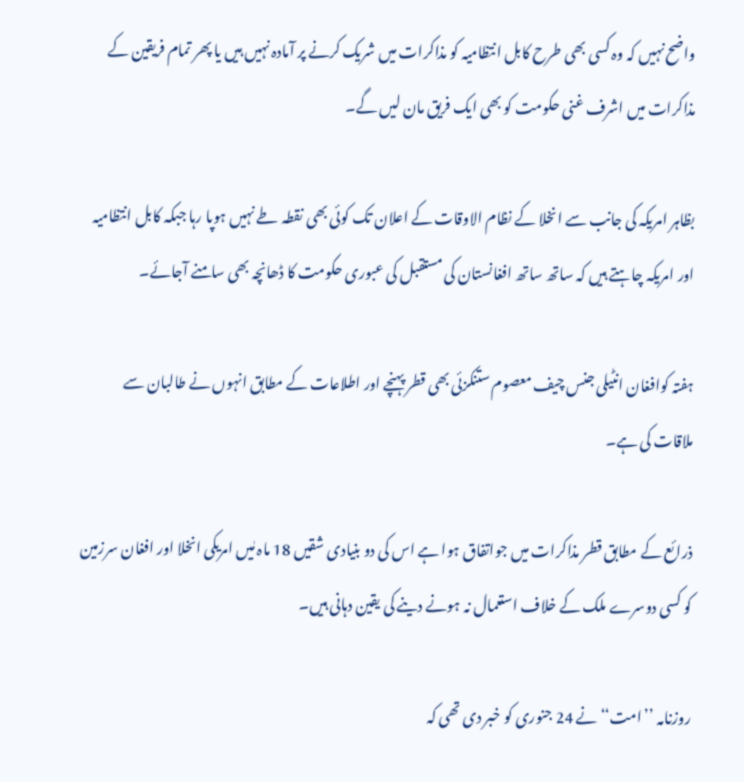واضح نہیں کہ وہ کسی بھی طرح کابل انتظامیہ کو مذاکرات میں شریک کرنے پر آمادہ نہیں ہیں یا پھر تمام فریقین کے مذاکرات میں اشرف غنی حکومت کو بھی ایک فریق مان لیں گے۔

بظاہر امریکہ کی جانب سے انخلا کے نظام الاوقات کے اعلان تک کوئی بھی نقطہ طے نہیں ہوپا رہا جبکہ کابل انتظامیہ اور امریکہ چاہتے ہیں کہ ساتھ ساتھ افغانستان کی مستقبل کی عبوری حکومت کا ڈھانچہ بھی سامنے آجائے۔

ہفتہ کوافغان انٹیلی جنس چیف معصوم ستنکزئی بھی قطر پہنچے اور اطلاعات کے مطابق انہوں نے طالبان سے ملاقات کی ہے۔

ذرائع کے مطابق قطر مذاکرات میں جواتفاق ہوا ہے اس کی دو بنیادی شقیں 18 ماہ مٰیں امریکی انخلا اور افغان سرزمین کو کسی دوسرے ملک کے خلاف استعمال نہ ہونے دینے کی یقین دہانی ہیں۔

روزنامہ ’’امت‘‘ نے 24 جنوری کو خبر دی تھی کہ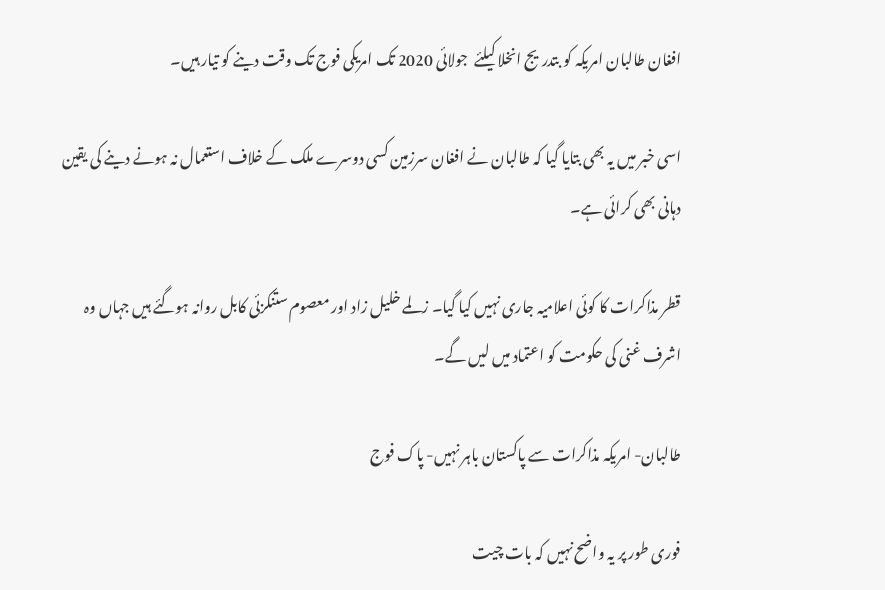افغان طالبان امریکہ کو بتدریج انخلا کیلئے  جولائی 2020 تک امریکی فوج تک وقت دینے کو تیار ہیں۔

اسی خبر میں یہ بھی بتایا گیا کہ طالبان نے افغان سرزمین کسی دوسرے ملک کے خلاف استعمال نہ ہونے دینے کی یقین دہانی بھی کرائی ہے۔

قطر مذاکرات کا کوئی اعلامیہ جاری نہیں کیا گیا۔ زلمے خلیل زاد اور معصوم ستنکزئی کابل روانہ ہوگئے ہیں جہاں وہ اشرف غنی کی حکومت کو اعتماد میں لیں گے۔

طالبان- امریکہ مذاکرات سے پاکستان باہر نہیں- پاک فوج

فوری طور پر یہ واضح نہیں کہ بات چیت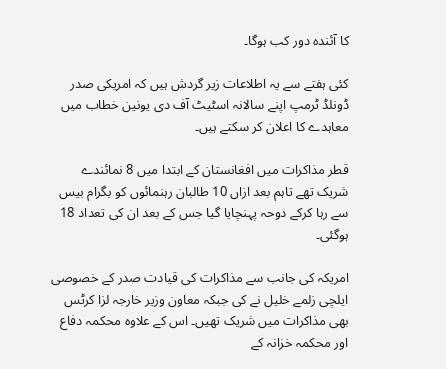کا آئندہ دور کب ہوگا۔

کئی ہفتے سے یہ اطلاعات زیر گردش ہیں کہ امریکی صدر ڈونلڈ ٹرمپ اپنے سالانہ اسٹیٹ آف دی یونین خطاب میں معاہدے کا اعلان کر سکتے ہیں۔

قطر مذاکرات میں افغانستان کے ابتدا میں 8 نمائندے شریک تھے تاہم بعد ازاں 10 طالبان رہنمائوں کو بگرام بیس سے رہا کرکے دوحہ پہنچایا گیا جس کے بعد ان کی تعداد 18 ہوگئی۔

امریکہ کی جانب سے مذاکرات کی قیادت صدر کے خصوصی ایلچی زلمے خلیل نے کی جبکہ معاون وزیر خارجہ لزا کرٹس بھی مذاکرات میں شریک تھیں۔ اس کے علاوہ محکمہ دفاع اور محکمہ خزانہ کے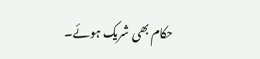حکام بھی شریک ہوئے۔